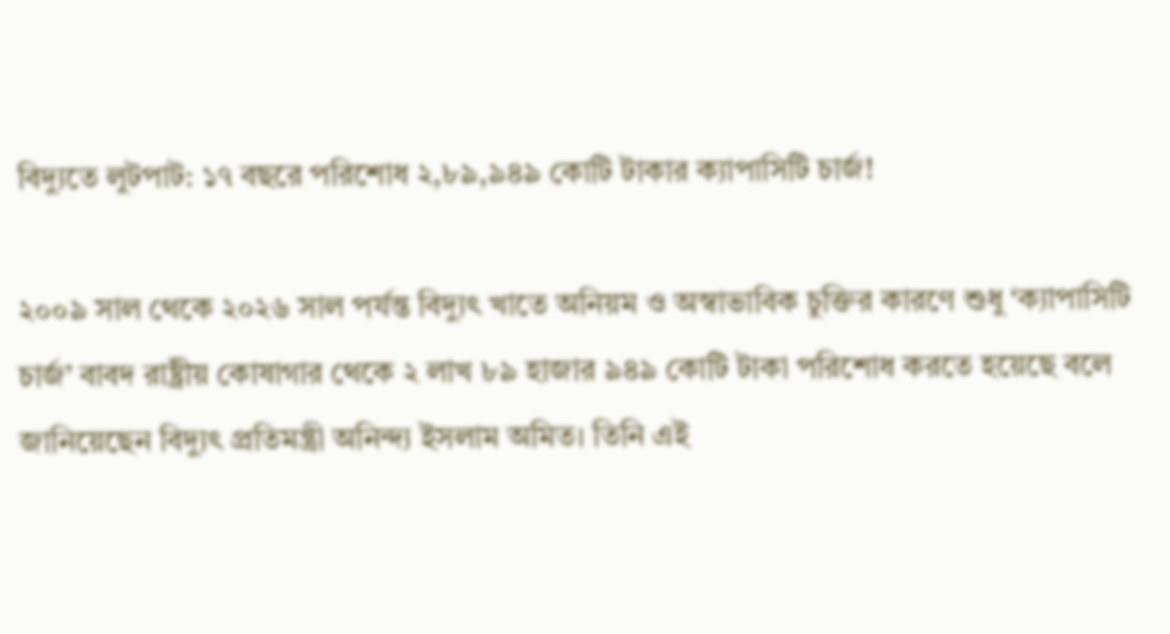বিদ্যুতে লুটপাট: ১৭ বছরে পরিশোধ ২,৮৯,৯৪৯ কোটি টাকার ক্যাপাসিটি চার্জ!

২০০৯ সাল থেকে ২০২৬ সাল পর্যন্ত বিদ্যুৎ খাতে অনিয়ম ও অস্বাভাবিক চুক্তির কারণে শুধু ‘ক্যাপাসিটি চার্জ’ বাবদ রাষ্ট্রীয় কোষাগার থেকে ২ লাখ ৮৯ হাজার ৯৪৯ কোটি টাকা পরিশোধ করতে হয়েছে বলে জানিয়েছেন বিদ্যুৎ প্রতিমন্ত্রী অনিন্দ্য ইসলাম অমিত। তিনি এই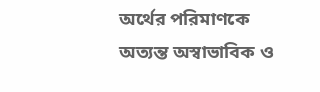অর্থের পরিমাণকে অত্যন্ত অস্বাভাবিক ও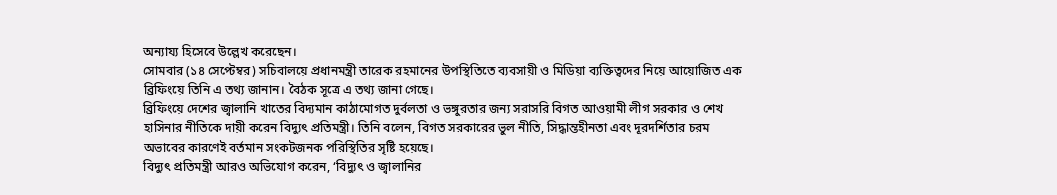অন্যায্য হিসেবে উল্লেখ করেছেন।
সোমবার (১৪ সেপ্টেম্বর) সচিবালয়ে প্রধানমন্ত্রী তারেক রহমানের উপস্থিতিতে ব্যবসায়ী ও মিডিয়া ব্যক্তিত্বদের নিয়ে আয়োজিত এক ব্রিফিংয়ে তিনি এ তথ্য জানান। বৈঠক সূত্রে এ তথ্য জানা গেছে।
ব্রিফিংয়ে দেশের জ্বালানি খাতের বিদ্যমান কাঠামোগত দুর্বলতা ও ভঙ্গুরতার জন্য সরাসরি বিগত আওয়ামী লীগ সরকার ও শেখ হাসিনার নীতিকে দায়ী করেন বিদ্যুৎ প্রতিমন্ত্রী। তিনি বলেন, বিগত সরকারের ভুল নীতি, সিদ্ধান্তহীনতা এবং দূরদর্শিতার চরম অভাবের কারণেই বর্তমান সংকটজনক পরিস্থিতির সৃষ্টি হয়েছে।
বিদ্যুৎ প্রতিমন্ত্রী আরও অভিযোগ করেন, ‘বিদ্যুৎ ও জ্বালানির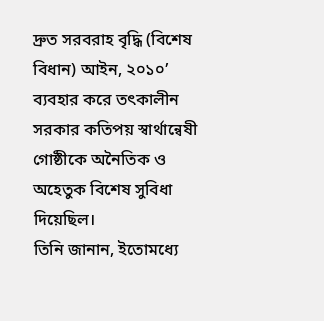দ্রুত সরবরাহ বৃদ্ধি (বিশেষ বিধান) আইন, ২০১০’ ব্যবহার করে তৎকালীন সরকার কতিপয় স্বার্থান্বেষী গোষ্ঠীকে অনৈতিক ও অহেতুক বিশেষ সুবিধা দিয়েছিল।
তিনি জানান, ইতোমধ্যে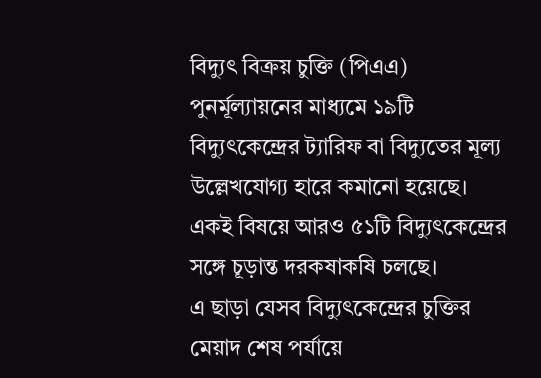বিদ্যুৎ বিক্রয় চুক্তি (পিএএ) পুনর্মূল্যায়নের মাধ্যমে ১৯টি বিদ্যুৎকেন্দ্রের ট্যারিফ বা বিদ্যুতের মূল্য উল্লেখযোগ্য হারে কমানো হয়েছে। একই বিষয়ে আরও ৫১টি বিদ্যুৎকেন্দ্রের সঙ্গে চূড়ান্ত দরকষাকষি চলছে।
এ ছাড়া যেসব বিদ্যুৎকেন্দ্রের চুক্তির মেয়াদ শেষ পর্যায়ে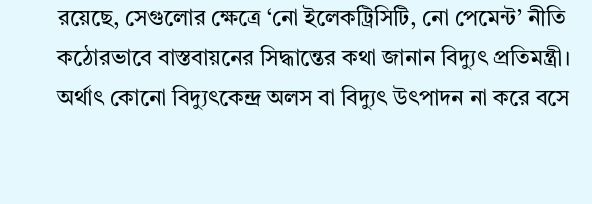রয়েছে, সেগুলোর ক্ষেত্রে ‘নো ইলেকট্রিসিটি, নো পেমেন্ট’ নীতি কঠোরভাবে বাস্তবায়নের সিদ্ধান্তের কথা জানান বিদ্যুৎ প্রতিমন্ত্রী। অর্থাৎ কোনো বিদ্যুৎকেন্দ্র অলস বা বিদ্যুৎ উৎপাদন না করে বসে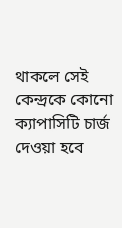থাকলে সেই কেন্দ্রকে কোনো ক্যাপাসিটি চার্জ দেওয়া হবে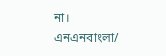না।
এনএনবাংলা/